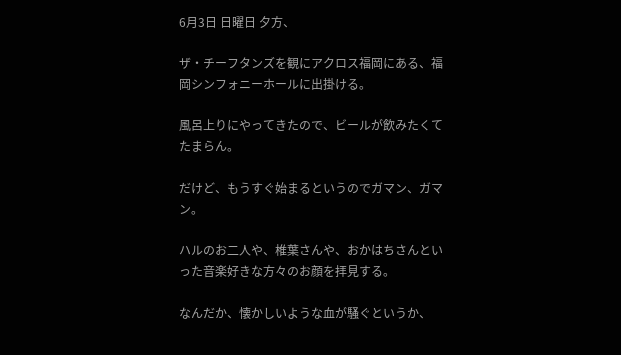6月3日 日曜日 夕方、

ザ・チーフタンズを観にアクロス福岡にある、福岡シンフォニーホールに出掛ける。

風呂上りにやってきたので、ビールが飲みたくてたまらん。

だけど、もうすぐ始まるというのでガマン、ガマン。

ハルのお二人や、椎葉さんや、おかはちさんといった音楽好きな方々のお顔を拝見する。

なんだか、懐かしいような血が騒ぐというか、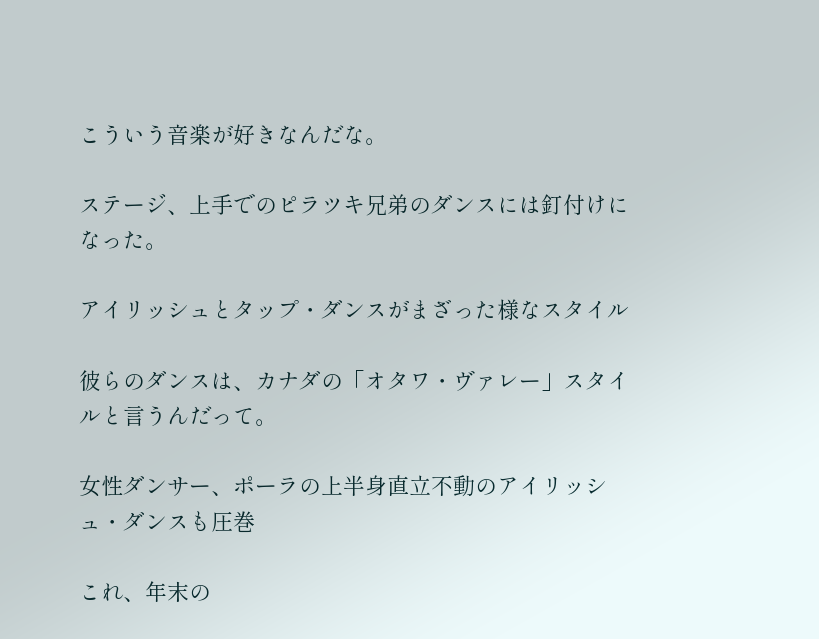こういう音楽が好きなんだな。

ステージ、上手でのピラツキ兄弟のダンスには釘付けになった。

アイリッシュとタップ・ダンスがまざった様なスタイル

彼らのダンスは、カナダの「オタワ・ヴァレー」スタイルと言うんだって。

女性ダンサー、ポーラの上半身直立不動のアイリッシュ・ダンスも圧巻

これ、年末の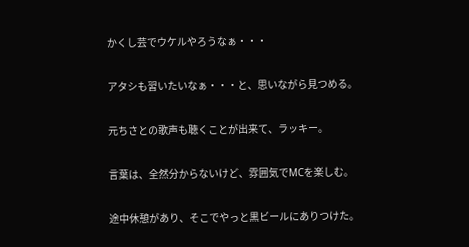かくし芸でウケルやろうなぁ・・・

アタシも習いたいなぁ・・・と、思いながら見つめる。

元ちさとの歌声も聴くことが出来て、ラッキー。

言葉は、全然分からないけど、雰囲気でMCを楽しむ。

途中休憩があり、そこでやっと黒ビールにありつけた。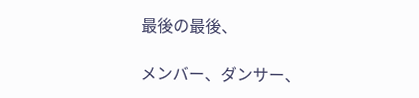最後の最後、

メンバー、ダンサー、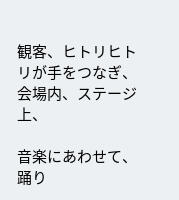観客、ヒトリヒトリが手をつなぎ、会場内、ステージ上、

音楽にあわせて、踊り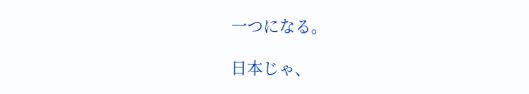一つになる。

日本じゃ、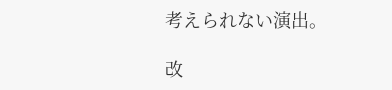考えられない演出。

改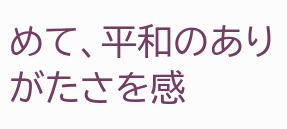めて、平和のありがたさを感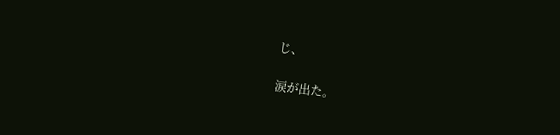じ、

涙が出た。